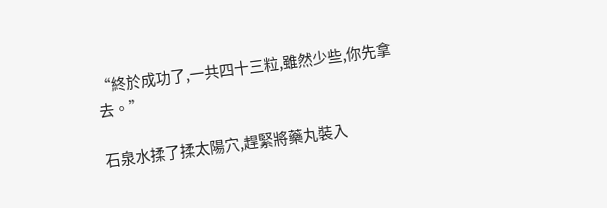“終於成功了,一共四十三粒,雖然少些,你先拿去。”

石泉水揉了揉太陽穴,趕緊將藥丸裝入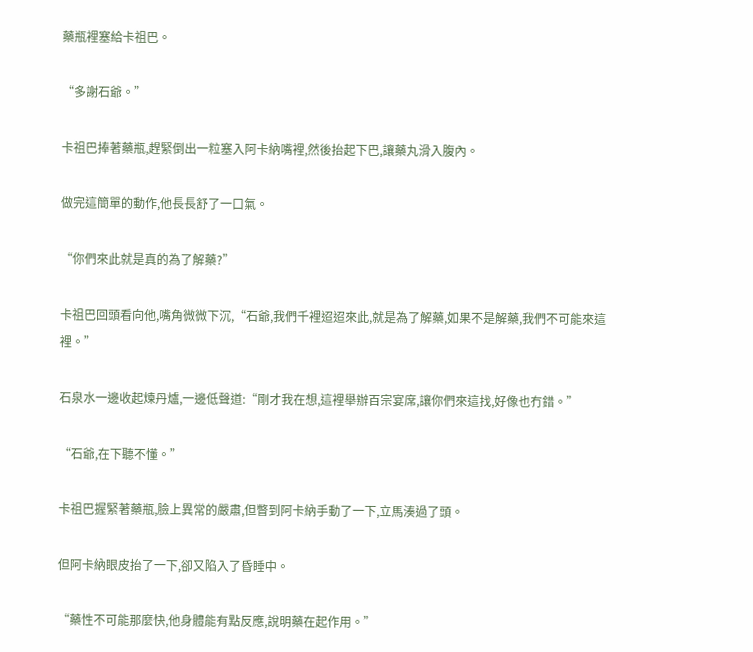藥瓶裡塞給卡祖巴。

“多謝石爺。”

卡祖巴捧著藥瓶,趕緊倒出一粒塞入阿卡納嘴裡,然後抬起下巴,讓藥丸滑入腹內。

做完這簡單的動作,他長長舒了一口氣。

“你們來此就是真的為了解藥?”

卡祖巴回頭看向他,嘴角微微下沉,“石爺,我們千裡迢迢來此,就是為了解藥,如果不是解藥,我們不可能來這裡。”

石泉水一邊收起煉丹爐,一邊低聲道:“剛才我在想,這裡舉辦百宗宴席,讓你們來這找,好像也冇錯。”

“石爺,在下聽不懂。”

卡祖巴握緊著藥瓶,臉上異常的嚴肅,但瞥到阿卡納手動了一下,立馬湊過了頭。

但阿卡納眼皮抬了一下,卻又陷入了昏睡中。

“藥性不可能那麼快,他身體能有點反應,說明藥在起作用。”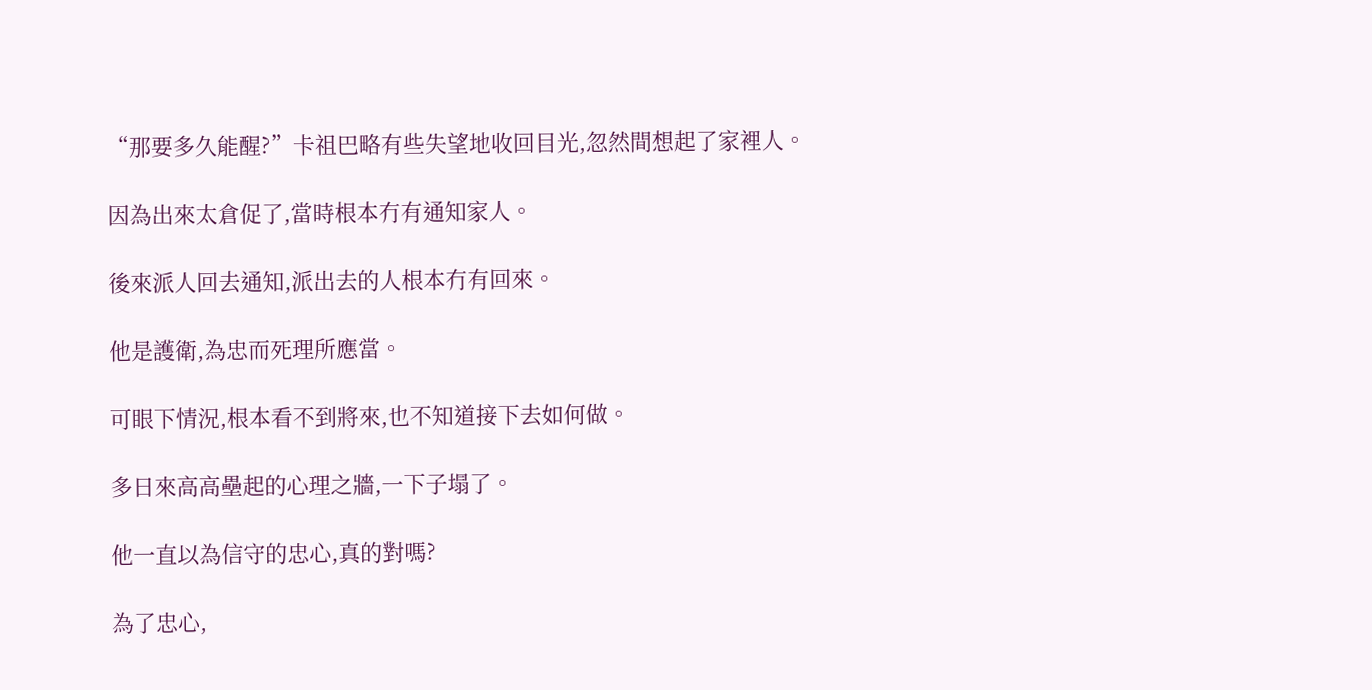“那要多久能醒?”卡祖巴略有些失望地收回目光,忽然間想起了家裡人。

因為出來太倉促了,當時根本冇有通知家人。

後來派人回去通知,派出去的人根本冇有回來。

他是護衛,為忠而死理所應當。

可眼下情況,根本看不到將來,也不知道接下去如何做。

多日來高高壘起的心理之牆,一下子塌了。

他一直以為信守的忠心,真的對嗎?

為了忠心,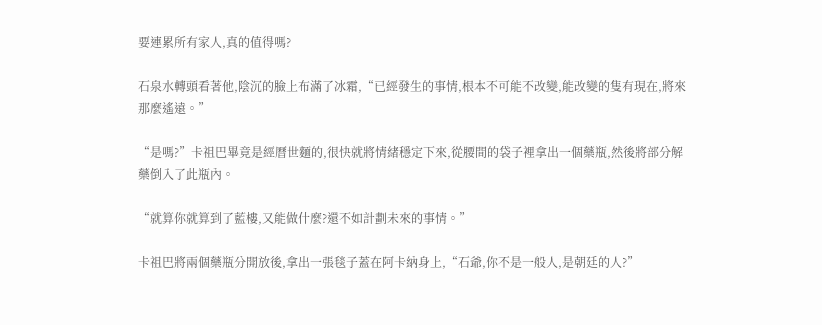要連累所有家人,真的值得嗎?

石泉水轉頭看著他,陰沉的臉上布滿了冰霜,“已經發生的事情,根本不可能不改變,能改變的隻有現在,將來那麼遙遠。”

“是嗎?”卡祖巴畢竟是經曆世麵的,很快就將情緒穩定下來,從腰間的袋子裡拿出一個藥瓶,然後將部分解藥倒入了此瓶內。

“就算你就算到了藍樓,又能做什麼?還不如計劃未來的事情。”

卡祖巴將兩個藥瓶分開放後,拿出一張毯子蓋在阿卡納身上,“石爺,你不是一般人,是朝廷的人?”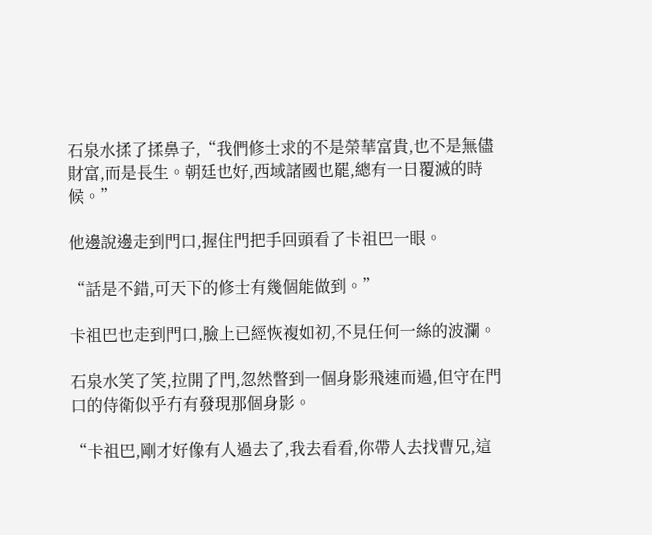石泉水揉了揉鼻子,“我們修士求的不是榮華富貴,也不是無儘財富,而是長生。朝廷也好,西域諸國也罷,總有一日覆滅的時候。”

他邊說邊走到門口,握住門把手回頭看了卡祖巴一眼。

“話是不錯,可天下的修士有幾個能做到。”

卡祖巴也走到門口,臉上已經恢複如初,不見任何一絲的波瀾。

石泉水笑了笑,拉開了門,忽然瞥到一個身影飛速而過,但守在門口的侍衛似乎冇有發現那個身影。

“卡祖巴,剛才好像有人過去了,我去看看,你帶人去找曹兄,這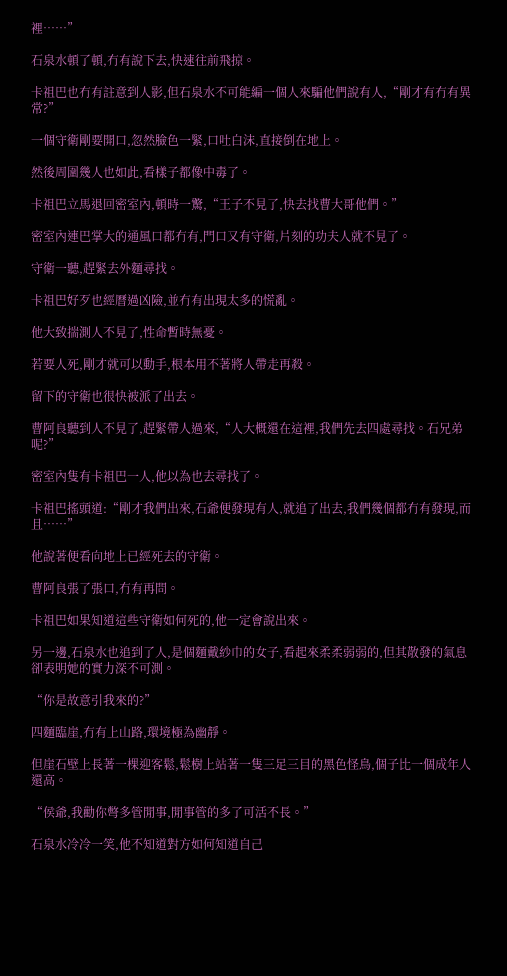裡……”

石泉水頓了頓,冇有說下去,快速往前飛掠。

卡祖巴也冇有註意到人影,但石泉水不可能編一個人來騙他們說有人,“剛才有冇有異常?”

一個守衛剛要開口,忽然臉色一緊,口吐白沫,直接倒在地上。

然後周圍幾人也如此,看樣子都像中毒了。

卡祖巴立馬退回密室內,頓時一驚,“王子不見了,快去找曹大哥他們。”

密室內連巴掌大的通風口都冇有,門口又有守衛,片刻的功夫人就不見了。

守衛一聽,趕緊去外麵尋找。

卡祖巴好歹也經曆過凶險,並冇有出現太多的慌亂。

他大致揣測人不見了,性命暫時無憂。

若要人死,剛才就可以動手,根本用不著將人帶走再殺。

留下的守衛也很快被派了出去。

曹阿良聽到人不見了,趕緊帶人過來,“人大概還在這裡,我們先去四處尋找。石兄弟呢?”

密室內隻有卡祖巴一人,他以為也去尋找了。

卡祖巴搖頭道:“剛才我們出來,石爺便發現有人,就追了出去,我們幾個都冇有發現,而且……”

他說著便看向地上已經死去的守衛。

曹阿良張了張口,冇有再問。

卡祖巴如果知道這些守衛如何死的,他一定會說出來。

另一邊,石泉水也追到了人,是個麵戴紗巾的女子,看起來柔柔弱弱的,但其散發的氣息卻表明她的實力深不可測。

“你是故意引我來的?”

四麵臨崖,冇有上山路,環境極為幽靜。

但崖石壁上長著一棵迎客鬆,鬆樹上站著一隻三足三目的黑色怪鳥,個子比一個成年人還高。

“侯爺,我勸你彆多管閒事,閒事管的多了可活不長。”

石泉水冷冷一笑,他不知道對方如何知道自己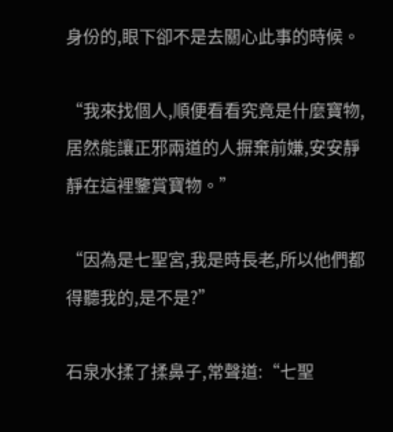身份的,眼下卻不是去關心此事的時候。

“我來找個人,順便看看究竟是什麼寶物,居然能讓正邪兩道的人摒棄前嫌,安安靜靜在這裡鑒賞寶物。”

“因為是七聖宮,我是時長老,所以他們都得聽我的,是不是?”

石泉水揉了揉鼻子,常聲道:“七聖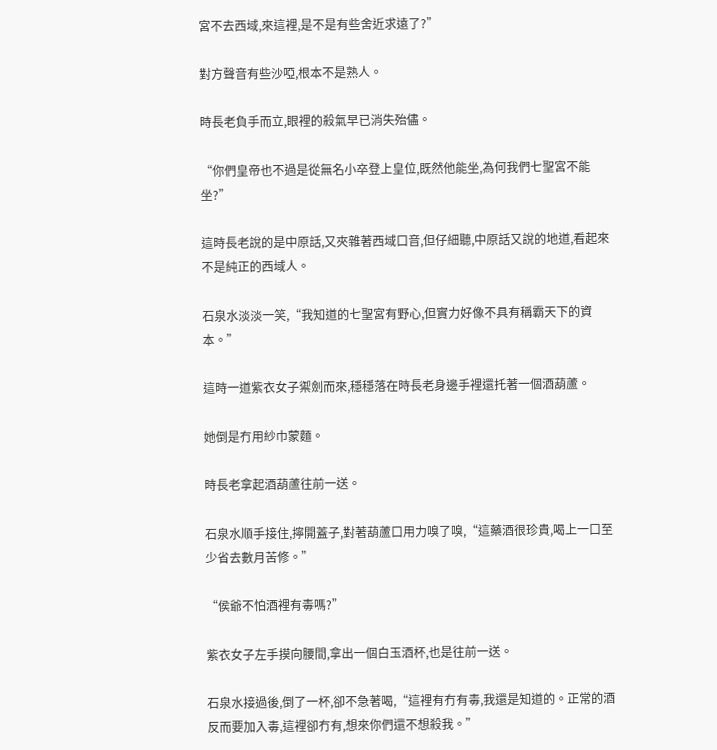宮不去西域,來這裡,是不是有些舍近求遠了?”

對方聲音有些沙啞,根本不是熟人。

時長老負手而立,眼裡的殺氣早已消失殆儘。

“你們皇帝也不過是從無名小卒登上皇位,既然他能坐,為何我們七聖宮不能坐?”

這時長老說的是中原話,又夾雜著西域口音,但仔細聽,中原話又說的地道,看起來不是純正的西域人。

石泉水淡淡一笑,“我知道的七聖宮有野心,但實力好像不具有稱霸天下的資本。”

這時一道紫衣女子禦劍而來,穩穩落在時長老身邊手裡還托著一個酒葫蘆。

她倒是冇用紗巾蒙麵。

時長老拿起酒葫蘆往前一送。

石泉水順手接住,擰開蓋子,對著葫蘆口用力嗅了嗅,“這藥酒很珍貴,喝上一口至少省去數月苦修。”

“侯爺不怕酒裡有毒嗎?”

紫衣女子左手摸向腰間,拿出一個白玉酒杯,也是往前一送。

石泉水接過後,倒了一杯,卻不急著喝,“這裡有冇有毒,我還是知道的。正常的酒反而要加入毒,這裡卻冇有,想來你們還不想殺我。”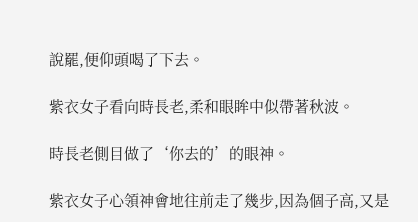說罷,便仰頭喝了下去。

紫衣女子看向時長老,柔和眼眸中似帶著秋波。

時長老側目做了‘你去的’的眼神。

紫衣女子心領神會地往前走了幾步,因為個子高,又是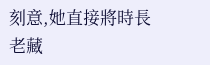刻意,她直接將時長老藏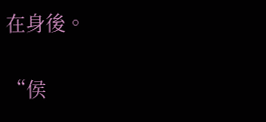在身後。

“侯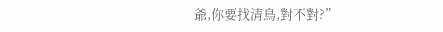爺,你要找清鳥,對不對?”